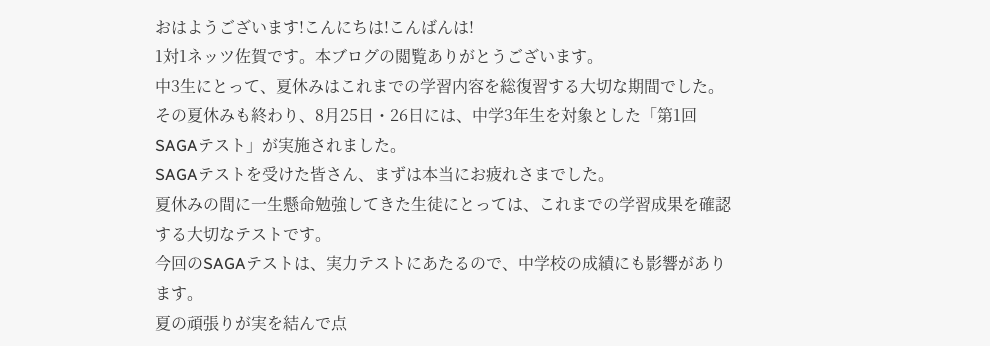おはようございます!こんにちは!こんばんは!
1対1ネッツ佐賀です。本ブログの閲覧ありがとうございます。
中3生にとって、夏休みはこれまでの学習内容を総復習する大切な期間でした。
その夏休みも終わり、8月25日・26日には、中学3年生を対象とした「第1回SAGAテスト」が実施されました。
SAGAテストを受けた皆さん、まずは本当にお疲れさまでした。
夏休みの間に一生懸命勉強してきた生徒にとっては、これまでの学習成果を確認する大切なテストです。
今回のSAGAテストは、実力テストにあたるので、中学校の成績にも影響があります。
夏の頑張りが実を結んで点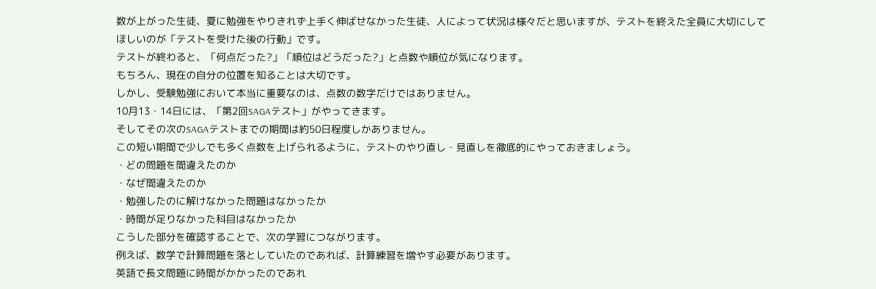数が上がった生徒、夏に勉強をやりきれず上手く伸ばせなかった生徒、人によって状況は様々だと思いますが、テストを終えた全員に大切にしてほしいのが「テストを受けた後の行動」です。
テストが終わると、「何点だった?」「順位はどうだった?」と点数や順位が気になります。
もちろん、現在の自分の位置を知ることは大切です。
しかし、受験勉強において本当に重要なのは、点数の数字だけではありません。
10月13・14日には、「第2回SAGAテスト」がやってきます。
そしてその次のSAGAテストまでの期間は約50日程度しかありません。
この短い期間で少しでも多く点数を上げられるように、テストのやり直し・見直しを徹底的にやっておきましょう。
・どの問題を間違えたのか
・なぜ間違えたのか
・勉強したのに解けなかった問題はなかったか
・時間が足りなかった科目はなかったか
こうした部分を確認することで、次の学習につながります。
例えば、数学で計算問題を落としていたのであれば、計算練習を増やす必要があります。
英語で長文問題に時間がかかったのであれ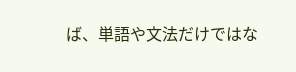ば、単語や文法だけではな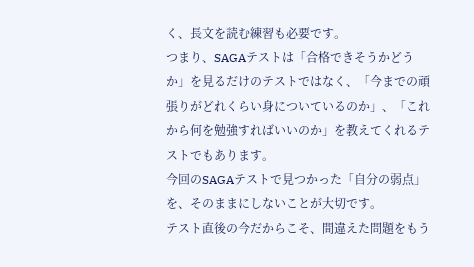く、長文を読む練習も必要です。
つまり、SAGAテストは「合格できそうかどうか」を見るだけのテストではなく、「今までの頑張りがどれくらい身についているのか」、「これから何を勉強すればいいのか」を教えてくれるテストでもあります。
今回のSAGAテストで見つかった「自分の弱点」を、そのままにしないことが大切です。
テスト直後の今だからこそ、間違えた問題をもう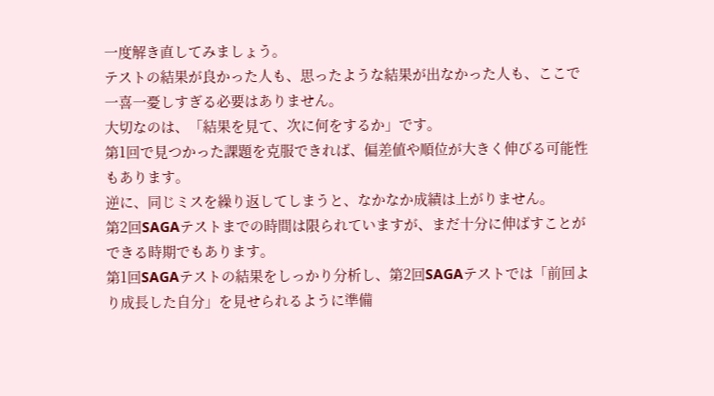一度解き直してみましょう。
テストの結果が良かった人も、思ったような結果が出なかった人も、ここで一喜一憂しすぎる必要はありません。
大切なのは、「結果を見て、次に何をするか」です。
第1回で見つかった課題を克服できれば、偏差値や順位が大きく伸びる可能性もあります。
逆に、同じミスを繰り返してしまうと、なかなか成績は上がりません。
第2回SAGAテストまでの時間は限られていますが、まだ十分に伸ばすことができる時期でもあります。
第1回SAGAテストの結果をしっかり分析し、第2回SAGAテストでは「前回より成長した自分」を見せられるように準備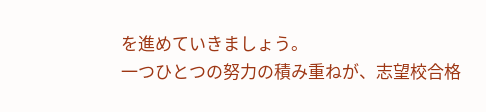を進めていきましょう。
一つひとつの努力の積み重ねが、志望校合格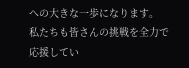への大きな一歩になります。
私たちも皆さんの挑戦を全力で応援してい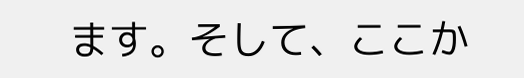ます。そして、ここか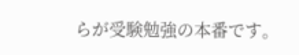らが受験勉強の本番です。